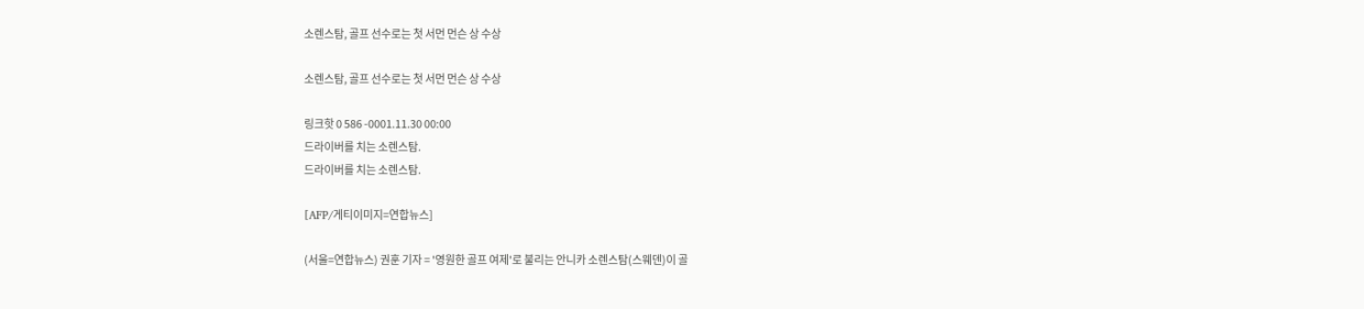소렌스탐, 골프 선수로는 첫 서먼 먼슨 상 수상

소렌스탐, 골프 선수로는 첫 서먼 먼슨 상 수상

링크핫 0 586 -0001.11.30 00:00
드라이버를 치는 소렌스탐.
드라이버를 치는 소렌스탐.

[AFP/게티이미지=연합뉴스]

(서울=연합뉴스) 권훈 기자 = '영원한 골프 여제'로 불리는 안니카 소렌스탐(스웨덴)이 골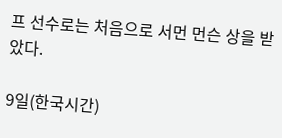프 선수로는 처음으로 서먼 먼슨 상을 받았다.

9일(한국시간)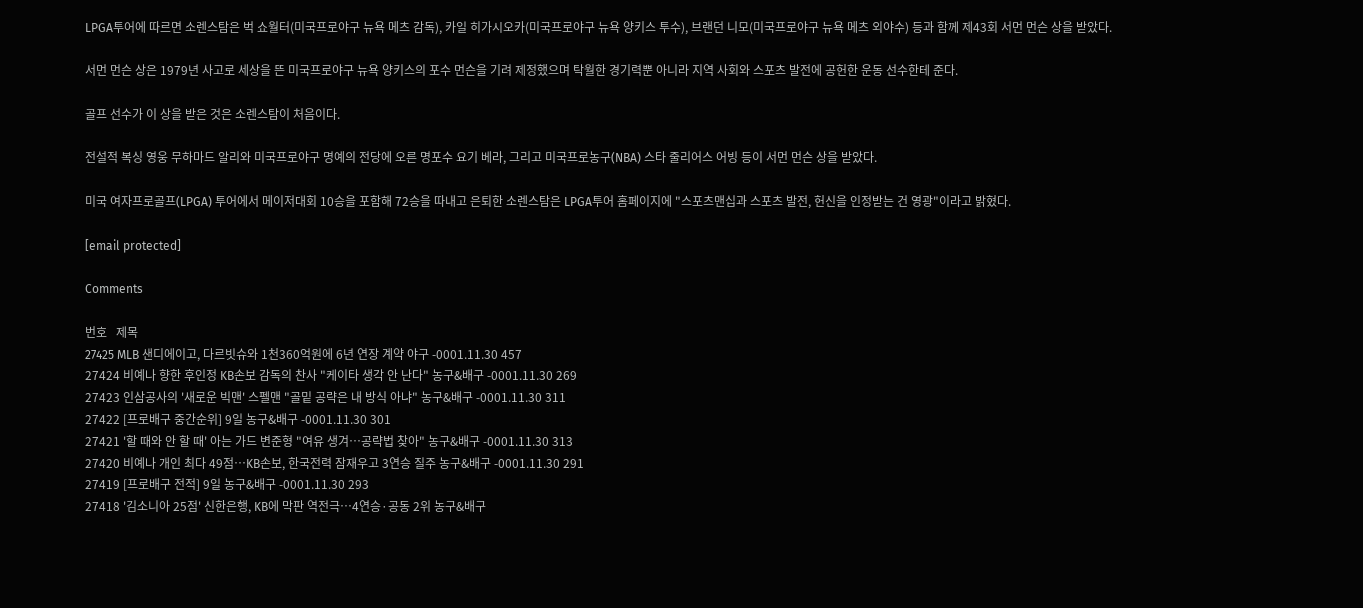LPGA투어에 따르면 소렌스탐은 벅 쇼월터(미국프로야구 뉴욕 메츠 감독), 카일 히가시오카(미국프로야구 뉴욕 양키스 투수), 브랜던 니모(미국프로야구 뉴욕 메츠 외야수) 등과 함께 제43회 서먼 먼슨 상을 받았다.

서먼 먼슨 상은 1979년 사고로 세상을 뜬 미국프로야구 뉴욕 양키스의 포수 먼슨을 기려 제정했으며 탁월한 경기력뿐 아니라 지역 사회와 스포츠 발전에 공헌한 운동 선수한테 준다.

골프 선수가 이 상을 받은 것은 소렌스탐이 처음이다.

전설적 복싱 영웅 무하마드 알리와 미국프로야구 명예의 전당에 오른 명포수 요기 베라, 그리고 미국프로농구(NBA) 스타 줄리어스 어빙 등이 서먼 먼슨 상을 받았다.

미국 여자프로골프(LPGA) 투어에서 메이저대회 10승을 포함해 72승을 따내고 은퇴한 소렌스탐은 LPGA투어 홈페이지에 "스포츠맨십과 스포츠 발전, 헌신을 인정받는 건 영광"이라고 밝혔다.

[email protected]

Comments

번호   제목
27425 MLB 샌디에이고, 다르빗슈와 1천360억원에 6년 연장 계약 야구 -0001.11.30 457
27424 비예나 향한 후인정 KB손보 감독의 찬사 "케이타 생각 안 난다" 농구&배구 -0001.11.30 269
27423 인삼공사의 '새로운 빅맨' 스펠맨 "골밑 공략은 내 방식 아냐" 농구&배구 -0001.11.30 311
27422 [프로배구 중간순위] 9일 농구&배구 -0001.11.30 301
27421 '할 때와 안 할 때' 아는 가드 변준형 "여유 생겨…공략법 찾아" 농구&배구 -0001.11.30 313
27420 비예나 개인 최다 49점…KB손보, 한국전력 잠재우고 3연승 질주 농구&배구 -0001.11.30 291
27419 [프로배구 전적] 9일 농구&배구 -0001.11.30 293
27418 '김소니아 25점' 신한은행, KB에 막판 역전극…4연승·공동 2위 농구&배구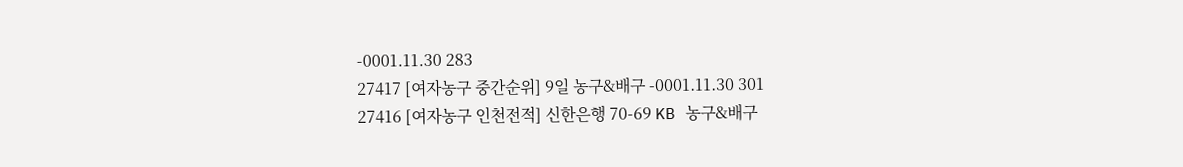-0001.11.30 283
27417 [여자농구 중간순위] 9일 농구&배구 -0001.11.30 301
27416 [여자농구 인천전적] 신한은행 70-69 KB 농구&배구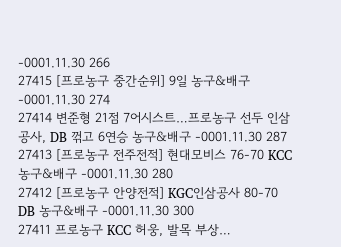-0001.11.30 266
27415 [프로농구 중간순위] 9일 농구&배구 -0001.11.30 274
27414 변준형 21점 7어시스트…프로농구 선두 인삼공사, DB 꺾고 6연승 농구&배구 -0001.11.30 287
27413 [프로농구 전주전적] 현대모비스 76-70 KCC 농구&배구 -0001.11.30 280
27412 [프로농구 안양전적] KGC인삼공사 80-70 DB 농구&배구 -0001.11.30 300
27411 프로농구 KCC 허웅, 발목 부상…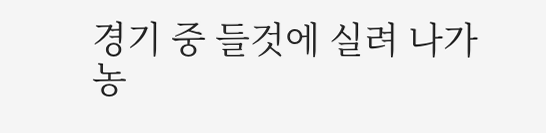경기 중 들것에 실려 나가 농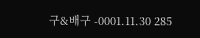구&배구 -0001.11.30 285